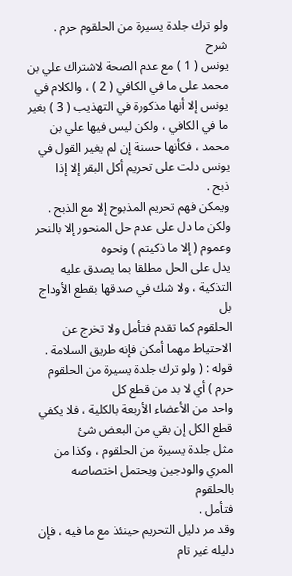ولو ترك جلدة يسيرة من الحلقوم حرم .
شرح
يونس ( 1 ) مع عدم الصحة لاشتراك علي بن محمد على ما في الكافي ( 2 ) ، والكلام في
يونس إلا أنها مذكورة في التهذيب ( 3 ) بغير ما في الكافي ، ولكن ليس فيها علي بن
محمد ، فكأنها حسنة إن لم يغير القول في يونس دلت على تحريم أكل البقر إلا إذا
ذبح .
ويمكن فهم تحريم المذبوح إلا مع الذبح .
ولكن ما دل على عدم حل المنحور إلا بالنحر وعموم ( إلا ما ذكيتم ) ونحوه
يدل على الحل مطلقا بما يصدق عليه التذكية ، ولا شك في صدقها بقطع الأوداج بل
الحلقوم كما تقدم فتأمل ولا تخرج عن الاحتياط مهما أمكن فإنه طريق السلامة .
قوله : ( ولو ترك جلدة يسيرة من الحلقوم حرم ) أي لا بد من قطع كل
واحد من الأعضاء الأربعة بالكلية ، فلا يكفي قطع الكل إن بقي من البعض شئ
مثل جلدة يسيرة من الحلقوم ، وكذا من المري والودجين ويحتمل اختصاصه بالحلقوم
فتأمل .
وقد مر دليل التحريم حينئذ مع ما فيه ، فإن دليله غير تام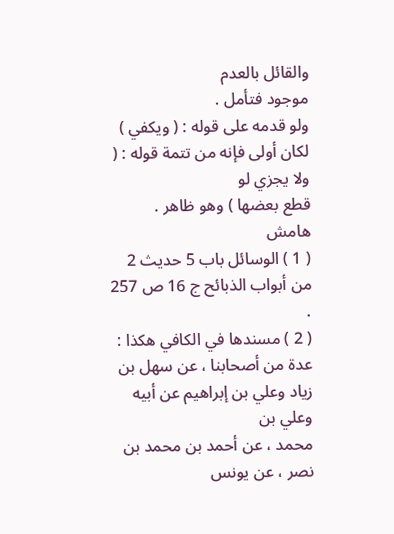والقائل بالعدم
موجود فتأمل .
ولو قدمه على قوله : ( ويكفي ) لكان أولى فإنه من تتمة قوله : ( ولا يجزي لو
قطع بعضها ) وهو ظاهر .
هامش
( 1 ) الوسائل باب 5 حديث 2 من أبواب الذبائح ج 16 ص 257 .
( 2 ) مسندها في الكافي هكذا : عدة من أصحابنا ، عن سهل بن زياد وعلي بن إبراهيم عن أبيه وعلي بن
محمد ، عن أحمد بن محمد بن نصر ، عن يونس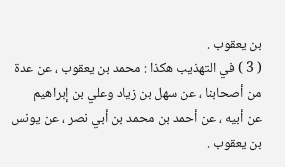بن يعقوب .
( 3 ) في التهذيب هكذا : محمد بن يعقوب ، عن عدة من أصحابنا ، عن سهل بن زياد وعلي بن إبراهيم
عن أبيه ، عن أحمد بن محمد بن أبي نصر ، عن يونس بن يعقوب .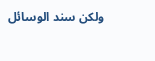ولكن سند الوسائل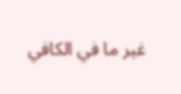غير ما في الكافي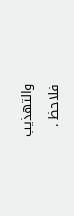والتهذيب
فلاحظ .